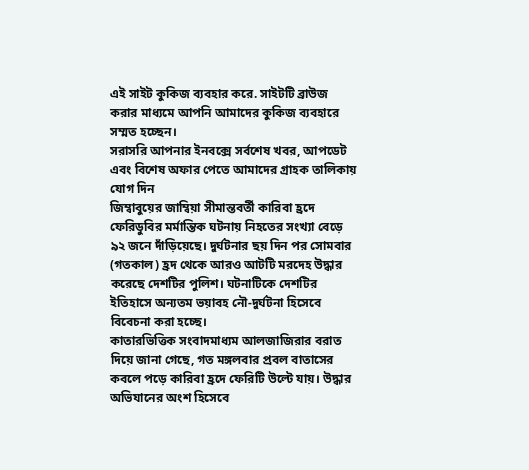এই সাইট কুকিজ ব্যবহার করে. সাইটটি ব্রাউজ করার মাধ্যমে আপনি আমাদের কুকিজ ব্যবহারে সম্মত হচ্ছেন।
সরাসরি আপনার ইনবক্সে সর্বশেষ খবর, আপডেট এবং বিশেষ অফার পেতে আমাদের গ্রাহক তালিকায় যোগ দিন
জিম্বাবুয়ের জাম্বিয়া সীমান্তবর্তী কারিবা হ্রদে ফেরিডুবির মর্মান্তিক ঘটনায় নিহতের সংখ্যা বেড়ে ৯২ জনে দাঁড়িয়েছে। দুর্ঘটনার ছয় দিন পর সোমবার (গতকাল) হ্রদ থেকে আরও আটটি মরদেহ উদ্ধার করেছে দেশটির পুলিশ। ঘটনাটিকে দেশটির ইতিহাসে অন্যতম ভয়াবহ নৌ-দুর্ঘটনা হিসেবে বিবেচনা করা হচ্ছে।
কাতারভিত্তিক সংবাদমাধ্যম আলজাজিরার বরাত দিয়ে জানা গেছে, গত মঙ্গলবার প্রবল বাতাসের কবলে পড়ে কারিবা হ্রদে ফেরিটি উল্টে যায়। উদ্ধার অভিযানের অংশ হিসেবে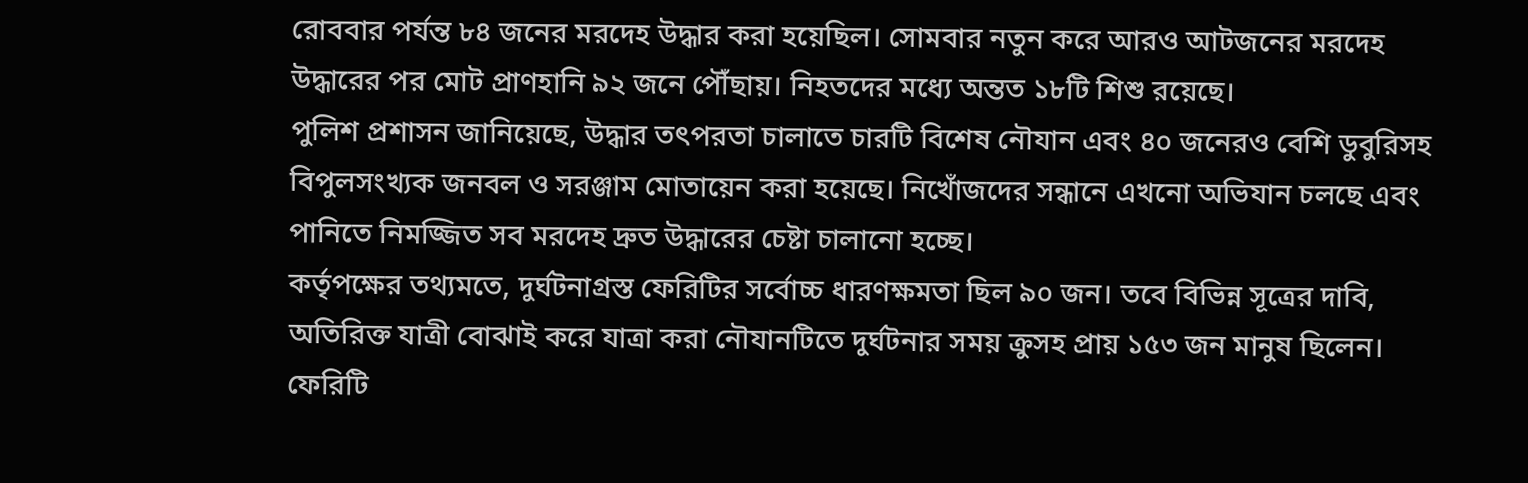রোববার পর্যন্ত ৮৪ জনের মরদেহ উদ্ধার করা হয়েছিল। সোমবার নতুন করে আরও আটজনের মরদেহ উদ্ধারের পর মোট প্রাণহানি ৯২ জনে পৌঁছায়। নিহতদের মধ্যে অন্তত ১৮টি শিশু রয়েছে।
পুলিশ প্রশাসন জানিয়েছে, উদ্ধার তৎপরতা চালাতে চারটি বিশেষ নৌযান এবং ৪০ জনেরও বেশি ডুবুরিসহ বিপুলসংখ্যক জনবল ও সরঞ্জাম মোতায়েন করা হয়েছে। নিখোঁজদের সন্ধানে এখনো অভিযান চলছে এবং পানিতে নিমজ্জিত সব মরদেহ দ্রুত উদ্ধারের চেষ্টা চালানো হচ্ছে।
কর্তৃপক্ষের তথ্যমতে, দুর্ঘটনাগ্রস্ত ফেরিটির সর্বোচ্চ ধারণক্ষমতা ছিল ৯০ জন। তবে বিভিন্ন সূত্রের দাবি, অতিরিক্ত যাত্রী বোঝাই করে যাত্রা করা নৌযানটিতে দুর্ঘটনার সময় ক্রুসহ প্রায় ১৫৩ জন মানুষ ছিলেন।
ফেরিটি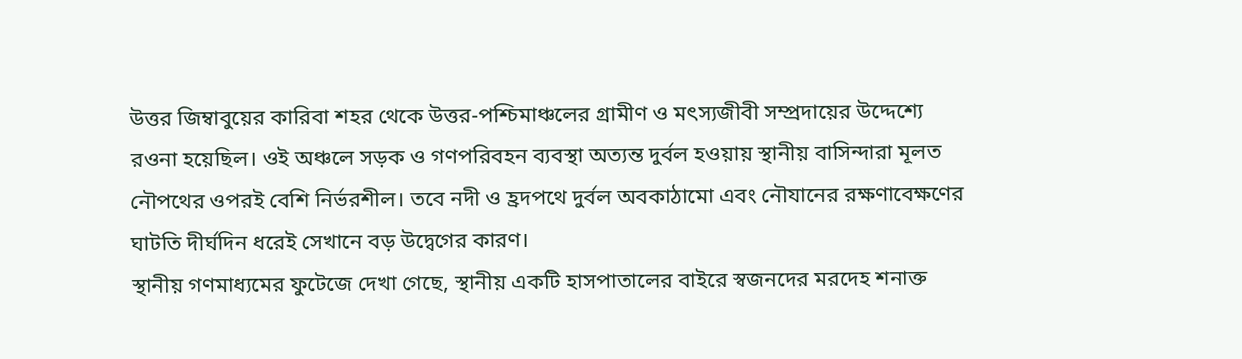উত্তর জিম্বাবুয়ের কারিবা শহর থেকে উত্তর-পশ্চিমাঞ্চলের গ্রামীণ ও মৎস্যজীবী সম্প্রদায়ের উদ্দেশ্যে রওনা হয়েছিল। ওই অঞ্চলে সড়ক ও গণপরিবহন ব্যবস্থা অত্যন্ত দুর্বল হওয়ায় স্থানীয় বাসিন্দারা মূলত নৌপথের ওপরই বেশি নির্ভরশীল। তবে নদী ও হ্রদপথে দুর্বল অবকাঠামো এবং নৌযানের রক্ষণাবেক্ষণের ঘাটতি দীর্ঘদিন ধরেই সেখানে বড় উদ্বেগের কারণ।
স্থানীয় গণমাধ্যমের ফুটেজে দেখা গেছে, স্থানীয় একটি হাসপাতালের বাইরে স্বজনদের মরদেহ শনাক্ত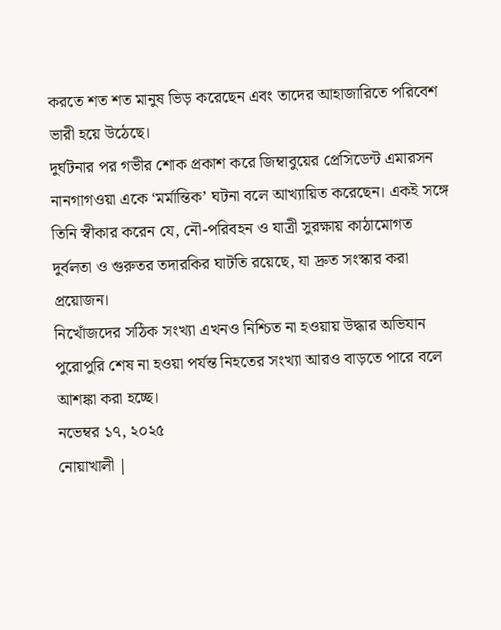করতে শত শত মানুষ ভিড় করেছেন এবং তাদের আহাজারিতে পরিবেশ ভারী হয়ে উঠেছে।
দুর্ঘটনার পর গভীর শোক প্রকাশ করে জিম্বাবুয়ের প্রেসিডেন্ট এমারসন নানগাগওয়া একে ‘মর্মান্তিক’ ঘটনা বলে আখ্যায়িত করেছেন। একই সঙ্গে তিনি স্বীকার করেন যে, নৌ-পরিবহন ও যাত্রী সুরক্ষায় কাঠামোগত দুর্বলতা ও গুরুতর তদারকির ঘাটতি রয়েছে, যা দ্রুত সংস্কার করা প্রয়োজন।
নিখোঁজদের সঠিক সংখ্যা এখনও নিশ্চিত না হওয়ায় উদ্ধার অভিযান পুরোপুরি শেষ না হওয়া পর্যন্ত নিহতের সংখ্যা আরও বাড়তে পারে বলে আশঙ্কা করা হচ্ছে।
নভেম্বর ১৭, ২০২৫
নোয়াখালী |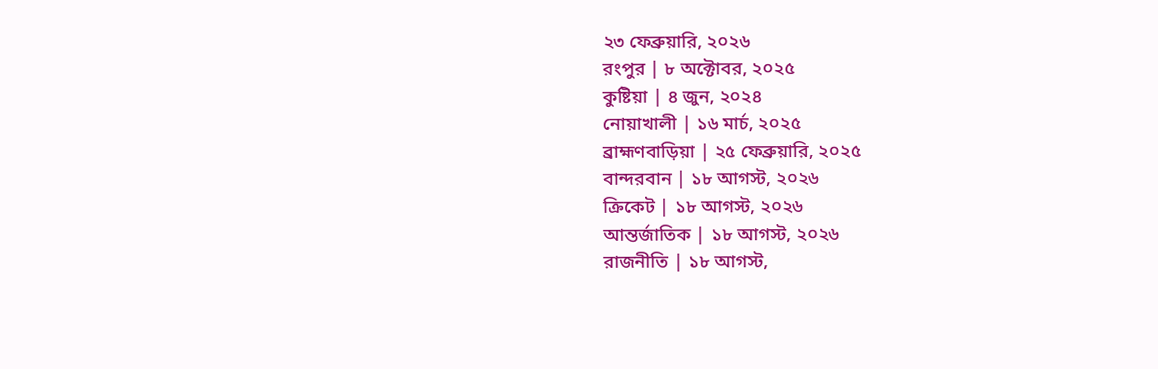২৩ ফেব্রুয়ারি, ২০২৬
রংপুর | ৮ অক্টোবর, ২০২৫
কুষ্টিয়া | ৪ জুন, ২০২৪
নোয়াখালী | ১৬ মার্চ, ২০২৫
ব্রাহ্মণবাড়িয়া | ২৫ ফেব্রুয়ারি, ২০২৫
বান্দরবান | ১৮ আগস্ট, ২০২৬
ক্রিকেট | ১৮ আগস্ট, ২০২৬
আন্তর্জাতিক | ১৮ আগস্ট, ২০২৬
রাজনীতি | ১৮ আগস্ট,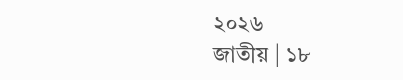২০২৬
জাতীয় | ১৮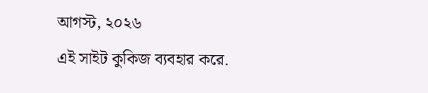আগস্ট, ২০২৬
এই সাইট কুকিজ ব্যবহার করে.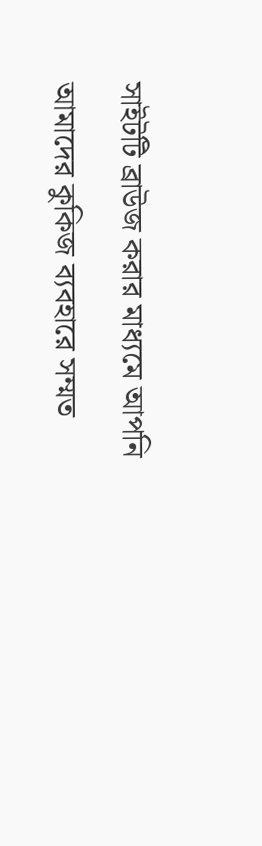সাইটটি ব্রাউজ করার মাধ্যমে আপনি আমাদের কুকিজ ব্যবহারে সম্মত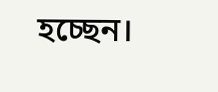হচ্ছেন।